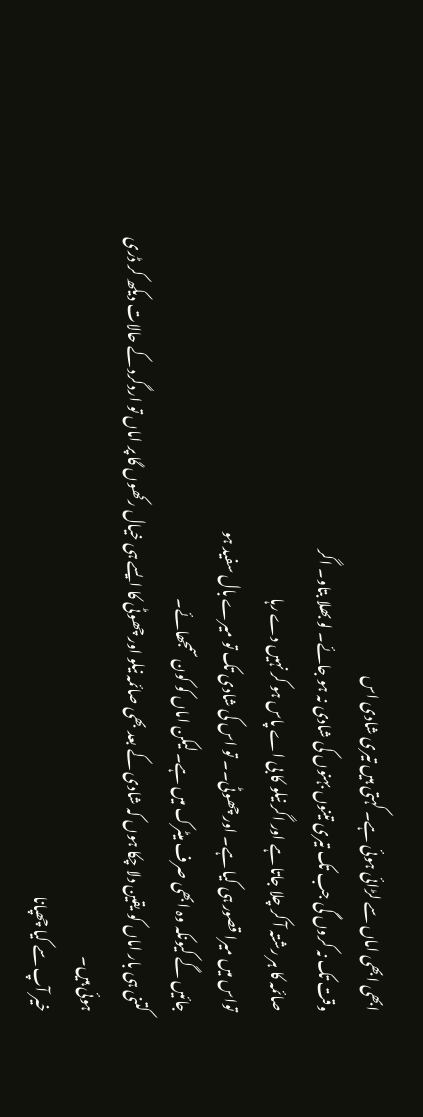ابھی ابھی اماں سے لڑائی ہوئی ہے۔ کہتی ہیں تیری شادی اس
وقت تک نہ کروں گی جب تک تیری تینوں بہنوں کی شادی نہ ہو جائے۔ لو بھلا بتاو۔ اگر
صائمہ کا ہر رشتہ آ کر چلا جاتا ہے اور اگر نیلو کا بی اے پاس ہو کر نہیں دے رہا
تواس میں میرا قصور ہی کیا ہے۔ اور چھوٹی۔۔ تو اس کی شادی تک تو میرے بال سفید ہو
جائیں گے کیونکہ وہ ابھی صرف میٹرک میں ہے۔ لیکن اماں کو کون سمجھائے۔
کتنی ہی بار اماں کو یقین دلا چکا ہوں کہ شادی کے بعد بھی صائمہ نیلو اور چھوٹی کا ایسے ہی خیال رکھوں گا پر اماں تو اردگرد کے حالات دیکھ کر ڈری ہوئی ہیں۔
خیر آپ سے کیا چھپانا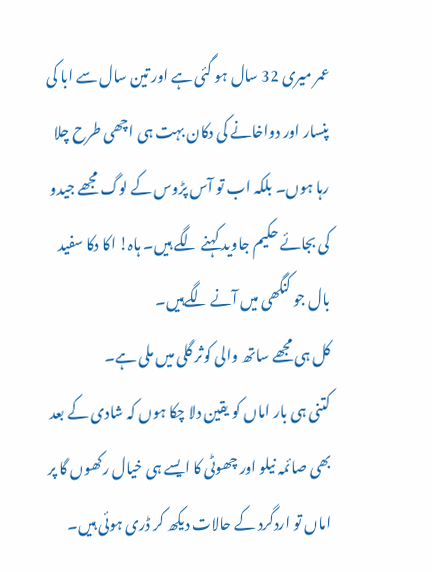عمر میری 32 سال ہو گئی ہے اور تین سال سے ابا کی پنسار اور دواخانے کی دکان بہت ہی اچھی طرح چلا رہا ہوں۔ بلکہ اب تو آس پڑوس کے لوگ مجھے جیدو کی بجائے حکیم جاوید کہنے لگے ہیں۔ ہاہ! اکا دکا سفید بال جو کنگھی میں آنے لگےہیں۔
کل ہی مجھے ساتھ والی کوثر گلی میں ملی ہے۔
کتنی ہی بار اماں کو یقین دلا چکا ہوں کہ شادی کے بعد بھی صائمہ نیلو اور چھوٹی کا ایسے ہی خیال رکھوں گا پر اماں تو اردگرد کے حالات دیکھ کر ڈری ہوئی ہیں۔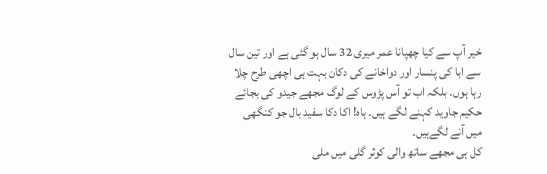خیر آپ سے کیا چھپانا عمر میری 32 سال ہو گئی ہے اور تین سال سے ابا کی پنسار اور دواخانے کی دکان بہت ہی اچھی طرح چلا رہا ہوں۔ بلکہ اب تو آس پڑوس کے لوگ مجھے جیدو کی بجائے حکیم جاوید کہنے لگے ہیں۔ ہاہ! اکا دکا سفید بال جو کنگھی میں آنے لگےہیں۔
کل ہی مجھے ساتھ والی کوثر گلی میں ملی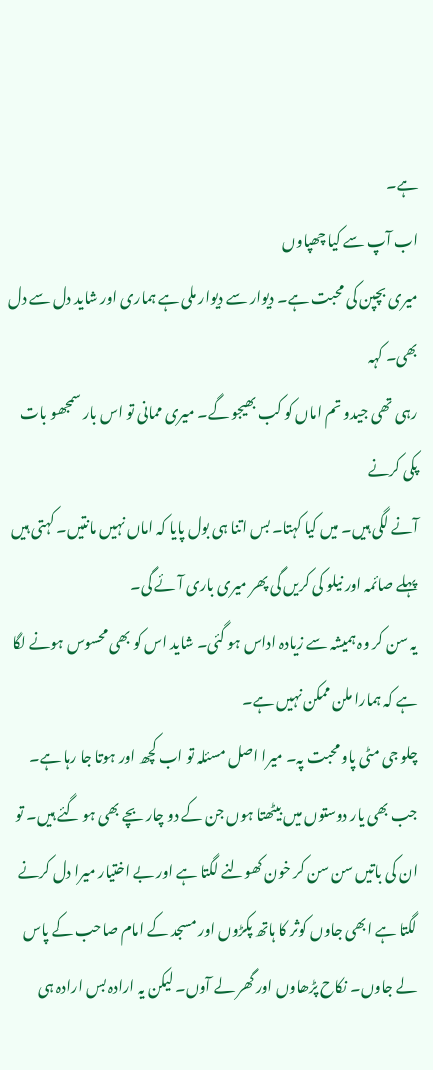ہے۔
اب آپ سے کیا چھپاوں
میری بچپن کی محبت ہے۔ دیوار سے دیوار ملی ہے ہماری اور شاید دل سے دل بھی۔ کہہ
رہی تھی جیدو تم اماں کو کب بھیجو گے۔ میری ممانی تو اس بار سمجھو بات پکی کرنے
آنے لگی ہیں۔ میں کیا کہتا۔ بس اتنا ہی بول پایا کہ اماں نہیں مانتیں۔ کہتی ہیں
پہلے صائمہ اور نیلو کی کریں گی پھر میری باری آئے گی۔
یہ سن کر وہ ہمیشہ سے زیادہ اداس ہو گئی۔ شاید اس کو بھی محسوس ہونے لگا ہے کہ ہمارا ملن ممکن نہیں ہے۔
چلو جی مٹی پاو محبت پہ۔ میرا اصل مسئلہ تو اب کچھ اور ہوتا جا رہا ہے۔ جب بھی یار دوستوں میں بیٹھتا ہوں جن کے دو چار بچے بھی ہو گئے ہیں۔ تو ان کی باتیں سن سن کر خون کھولنے لگتا ہے اور بے اختیار میرا دل کرنے لگتا ہے ابھی جاوں کوثر کا ہاتھ پکڑوں اور مسجد کے امام صاحب کے پاس لے جاوں۔ نکاح پڑھاوں اور گھر لے آوں۔ لیکن یہ ارادہ بس ارادہ ہی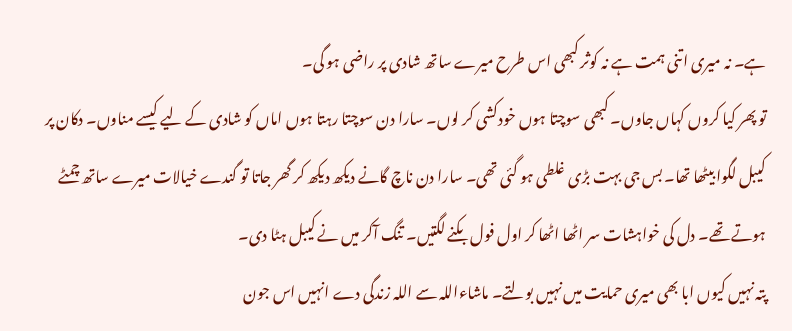ہے۔ نہ میری اتنی ہمت ہے نہ کوثر کبھی اس طرح میرے ساتھ شادی پر راضی ہو گی۔
تو پھر کیا کروں کہاں جاوں۔ کبھی سوچتا ہوں خودکشی کر لوں۔ سارا دن سوچتا رہتا ہوں اماں کو شادی کے لیے کیسے مناوں۔ دکان پر کیبل لگوا بیٹھا تھا۔ بس جی بہت بڑی غلطی ہو گئی تھی۔ سارا دن ناچ گانے دیکھ دیکھ کر گھر جاتا تو گندے خیالات میرے ساتھ چمٹے ہوتے تھے۔ دل کی خواہشات سر اٹھا اٹھا کر اول فول بکنے لگتیں۔ تنگ آکر میں نے کیبل ہٹا دی۔
پتہ نہیں کیوں ابا بھی میری حمایت میں نہیں بولتے۔ ماشاءاللہ سے اللہ زندگی دے انہیں اس جون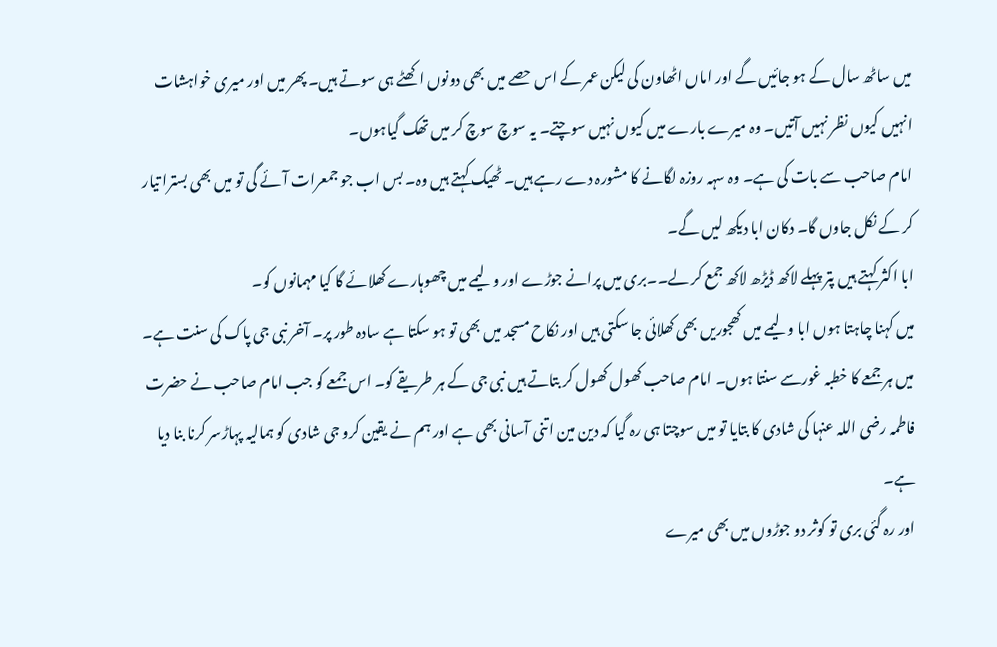میں ساٹھ سال کے ہو جائیں گے اور اماں اٹھاون کی لیکن عمر کے اس حصے میں بھی دونوں اکھٹے ہی سوتے ہیں۔ پھر میں اور میری خواہشات انہیں کیوں نظر نہیں آتیں۔ وہ میرے بارے میں کیوں نہیں سوچتے۔ یہ سوچ سوچ کر میں تھک گیاہوں۔
امام صاحب سے بات کی ہے۔ وہ سہہ روزہ لگانے کا مشورہ دے رہے ہیں۔ ٹھیک کہتے ہیں وہ۔ بس اب جو جمعرات آئے گی تو میں بھی بسترا تیار کر کے نکل جاوں گا۔ دکان ابا دیکھ لیں گے۔
ابا اکثر کہتے ہیں پتر پہلے لاکھ ڈیڑھ لاکھ جمع کر لے۔۔بری میں پرانے جوڑے اور ولیمے میں چھوہارے کھلائے گا کیا مہمانوں کو۔
میں کہنا چاہتا ہوں ابا ولیمے میں کھجوریں بھی کھلائی جا سکتی ہیں اور نکاح مسجد میں بھی تو ہو سکتا ہے سادہ طور پر۔ آخر نبی جی پاک کی سنت ہے۔ میں ہر جمعے کا خطبہ غورسے سنتا ہوں۔ امام صاحب کھول کھول کر بتاتے ہیں نبی جی کے ہر طریقے کو۔ اس جمعے کو جب امام صاحب نے حضرت فاطمہ رضی اللہ عنہا کی شادی کا بتایا تو میں سوچتا ہی رہ گیا کہ دین مین اتنی آسانی بھی ہے اور ہم نے یقین کرو جی شادی کو ہمالیہ پہاڑسر کرنا بنا دیا ہے۔
اور رہ گئی بری تو کوثر دو جوڑوں میں بھی میرے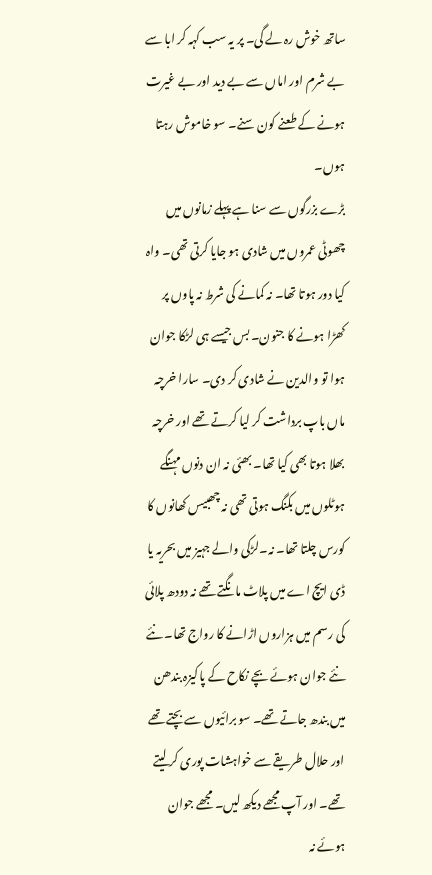ساتھ خوش رہ لے گی۔ پر یہ سب کہہ کر ابا سے بے شرم اور اماں سے بے دید اور بے غیرت ہونے کے طعنے کون سنے۔ سو خاموش رہتا ہوں۔
بڑے بزرگوں سے سنا ہے پہلے زمانوں میں چھوٹی عمروں میں شادی ہو جایا کرتی تھی۔ واہ کیا دور ہوتا تھا۔ نہ کمانے کی شرط نہ پاوں پر کھڑا ہونے کا جنون۔ بس جیسے ہی لڑکا جوان ہوا تو والدین نے شادی کر دی۔ سارا خرچہ ماں باپ برداشت کر لیا کرتے تھے اور خرچہ بھلا ہوتا بھی کیا تھا۔ بھئی نہ ان دنوں مہنگے ہوٹلوں میں بکنگ ہوتی تھی نہ چھبیس کھانوں کا کورس چلتا تھا۔ نہ۔لڑکی والے جہیز میں بحریہ یا ڈی ایچ اے میں پلاٹ مانگتے تھے نہ دودھ پلائی کی رسم میں ہزاروں اڑانے کا رواج تھا۔ نئے نئے جوان ہوئے بچے نکاح کے پاکیزہ بندھن میں بندھ جاتے تھے۔ سو برائیوں سے بچتے تھے اور حلال طریقے سے خواہشات پوری کر لیتے تھے۔ اور آپ مجھے دیکھ لیں۔ مجھے جوان ہوئے نہ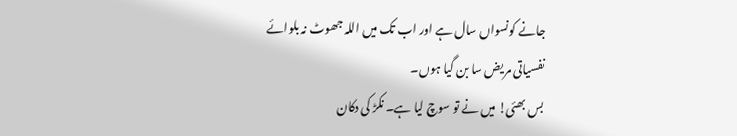جانے کونسواں سال ہے اور اب تک میں اللہ جھوٹ نہ بلوائے نفسیاتی مریض سا بن گیا ہوں۔
بس بھئی! میں نے تو سوچ لیا ہے۔ نکڑ کی دکان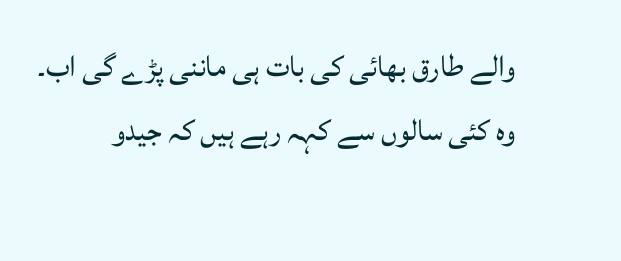والے طارق بھائی کی بات ہی ماننی پڑے گی اب۔ وہ کئی سالوں سے کہہ رہے ہیں کہ جیدو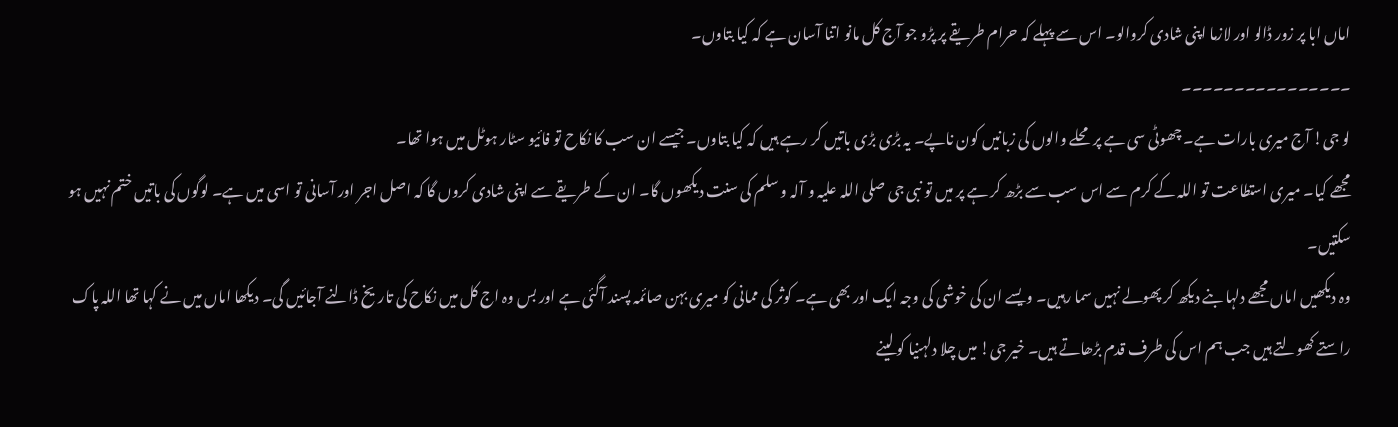اماں ابا پر زور ڈالو اور لازما اپنی شادی کروالو۔ اس سے پہلے کہ حرام طریقے پر پڑو جو آج کل مانو اتنا آسان ہے کہ کیا بتاوں۔
۔۔۔۔۔۔۔۔۔۔۔۔۔۔۔۔
لو جی! آج میری بارات ہے۔ چھوٹی سی ہے پر محلے والوں کی زبانیں کون ناپے۔ یہ بڑی بڑی باتیں کر رہے ہیں کہ کیا بتاوں۔ جیسے ان سب کا نکاح تو فائیو سٹار ہوٹل میں ہوا تھا۔
مجھے کیا۔ میری استطاعت تو اللہ کے کرم سے اس سب سے بڑھ کر ہے پر میں تو نبی جی صلی اللہ علیہ و آلہ و سلم کی سنت دیکھوں گا۔ ان کے طریقے سے اپنی شادی کروں گا کہ اصل اجر اور آسانی تو اسی میں ہے۔ لوگوں کی باتیں ختم نہیں ہو سکتیں۔
وہ دیکھیں اماں مجھے دلہا بنے دیکھ کر پھولے نہیں سما رہیں۔ ویسے ان کی خوشی کی وجہ ایک اور بھی ہے۔ کوثر کی ممانی کو میری بہن صائمہ پسند آگئی ہے اور بس وہ اج کل میں نکاح کی تاریخ ڈالنے آجائیں گی۔ دیکھا اماں میں نے کہا تھا اللہ پاک راستے کھولتے ہیں جب ہم اس کی طرف قدم بڑھاتے ہیں۔ خیر جی! میں چلا دلہنیا کو لینے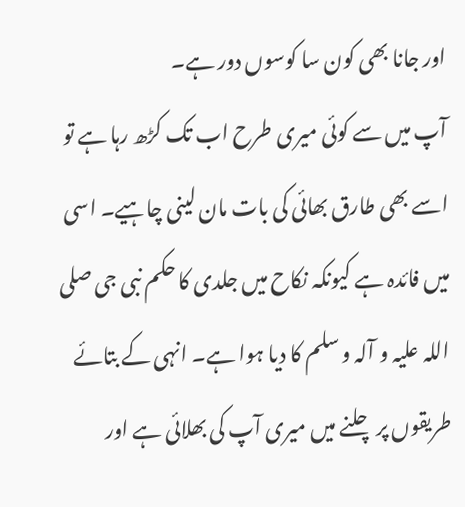اور جانا بھی کون سا کوسوں دور ہے۔
آپ میں سے کوئی میری طرح اب تک کڑھ رہا ہے تو اسے بھی طارق بھائی کی بات مان لینی چاہیے۔ اسی میں فائدہ ہے کیونکہ نکاح میں جلدی کا حکم نبی جی صلی اللہ علیہ و آلہ و سلم کا دیا ہوا ہے۔ انہی کے بتائے طریقوں پر چلنے میں میری آپ کی بھلائی ہے اور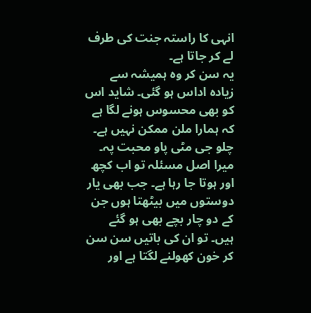انہی کا راستہ جنت کی طرف لے کر جاتا ہے۔
یہ سن کر وہ ہمیشہ سے زیادہ اداس ہو گئی۔ شاید اس کو بھی محسوس ہونے لگا ہے کہ ہمارا ملن ممکن نہیں ہے۔
چلو جی مٹی پاو محبت پہ۔ میرا اصل مسئلہ تو اب کچھ اور ہوتا جا رہا ہے۔ جب بھی یار دوستوں میں بیٹھتا ہوں جن کے دو چار بچے بھی ہو گئے ہیں۔ تو ان کی باتیں سن سن کر خون کھولنے لگتا ہے اور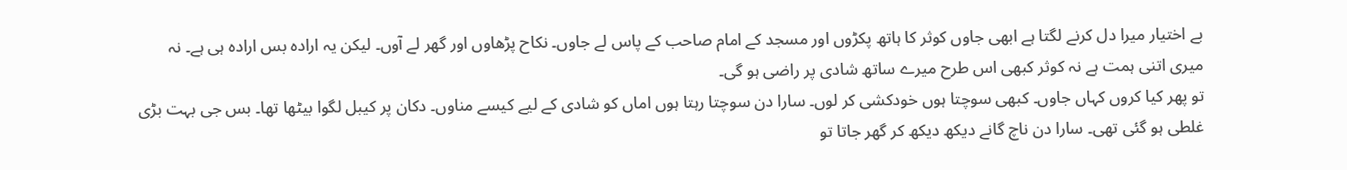بے اختیار میرا دل کرنے لگتا ہے ابھی جاوں کوثر کا ہاتھ پکڑوں اور مسجد کے امام صاحب کے پاس لے جاوں۔ نکاح پڑھاوں اور گھر لے آوں۔ لیکن یہ ارادہ بس ارادہ ہی ہے۔ نہ میری اتنی ہمت ہے نہ کوثر کبھی اس طرح میرے ساتھ شادی پر راضی ہو گی۔
تو پھر کیا کروں کہاں جاوں۔ کبھی سوچتا ہوں خودکشی کر لوں۔ سارا دن سوچتا رہتا ہوں اماں کو شادی کے لیے کیسے مناوں۔ دکان پر کیبل لگوا بیٹھا تھا۔ بس جی بہت بڑی غلطی ہو گئی تھی۔ سارا دن ناچ گانے دیکھ دیکھ کر گھر جاتا تو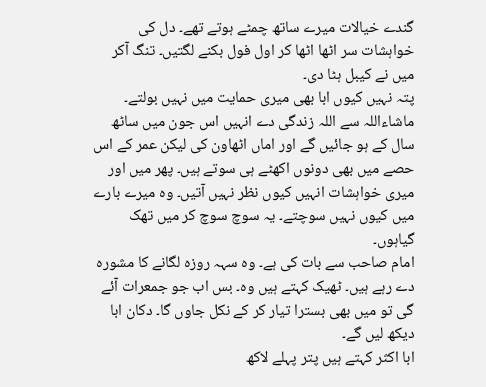گندے خیالات میرے ساتھ چمٹے ہوتے تھے۔ دل کی خواہشات سر اٹھا اٹھا کر اول فول بکنے لگتیں۔ تنگ آکر میں نے کیبل ہٹا دی۔
پتہ نہیں کیوں ابا بھی میری حمایت میں نہیں بولتے۔ ماشاءاللہ سے اللہ زندگی دے انہیں اس جون میں ساٹھ سال کے ہو جائیں گے اور اماں اٹھاون کی لیکن عمر کے اس حصے میں بھی دونوں اکھٹے ہی سوتے ہیں۔ پھر میں اور میری خواہشات انہیں کیوں نظر نہیں آتیں۔ وہ میرے بارے میں کیوں نہیں سوچتے۔ یہ سوچ سوچ کر میں تھک گیاہوں۔
امام صاحب سے بات کی ہے۔ وہ سہہ روزہ لگانے کا مشورہ دے رہے ہیں۔ ٹھیک کہتے ہیں وہ۔ بس اب جو جمعرات آئے گی تو میں بھی بسترا تیار کر کے نکل جاوں گا۔ دکان ابا دیکھ لیں گے۔
ابا اکثر کہتے ہیں پتر پہلے لاکھ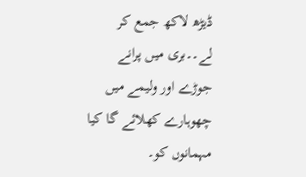ڈیڑھ لاکھ جمع کر لے۔۔بری میں پرانے جوڑے اور ولیمے میں چھوہارے کھلائے گا کیا مہمانوں کو۔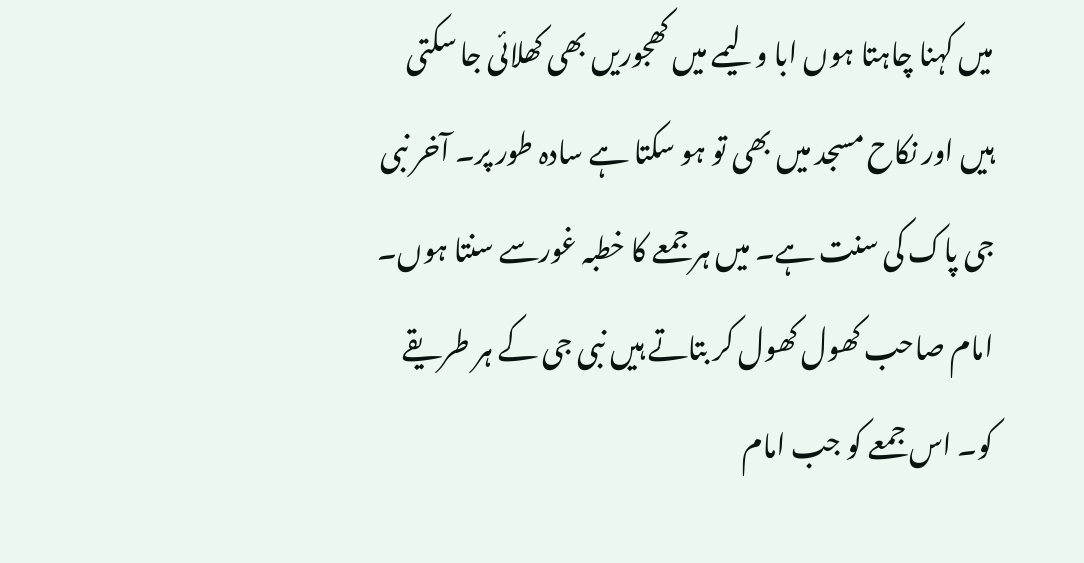میں کہنا چاہتا ہوں ابا ولیمے میں کھجوریں بھی کھلائی جا سکتی ہیں اور نکاح مسجد میں بھی تو ہو سکتا ہے سادہ طور پر۔ آخر نبی جی پاک کی سنت ہے۔ میں ہر جمعے کا خطبہ غورسے سنتا ہوں۔ امام صاحب کھول کھول کر بتاتے ہیں نبی جی کے ہر طریقے کو۔ اس جمعے کو جب امام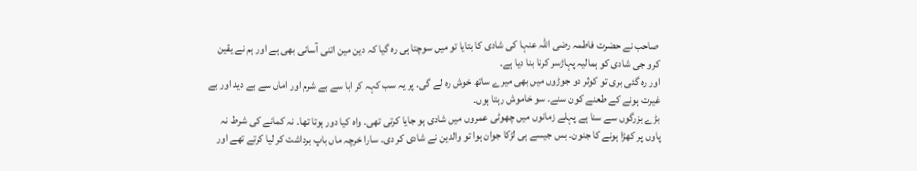صاحب نے حضرت فاطمہ رضی اللہ عنہا کی شادی کا بتایا تو میں سوچتا ہی رہ گیا کہ دین مین اتنی آسانی بھی ہے اور ہم نے یقین کرو جی شادی کو ہمالیہ پہاڑسر کرنا بنا دیا ہے۔
اور رہ گئی بری تو کوثر دو جوڑوں میں بھی میرے ساتھ خوش رہ لے گی۔ پر یہ سب کہہ کر ابا سے بے شرم اور اماں سے بے دید اور بے غیرت ہونے کے طعنے کون سنے۔ سو خاموش رہتا ہوں۔
بڑے بزرگوں سے سنا ہے پہلے زمانوں میں چھوٹی عمروں میں شادی ہو جایا کرتی تھی۔ واہ کیا دور ہوتا تھا۔ نہ کمانے کی شرط نہ پاوں پر کھڑا ہونے کا جنون۔ بس جیسے ہی لڑکا جوان ہوا تو والدین نے شادی کر دی۔ سارا خرچہ ماں باپ برداشت کر لیا کرتے تھے اور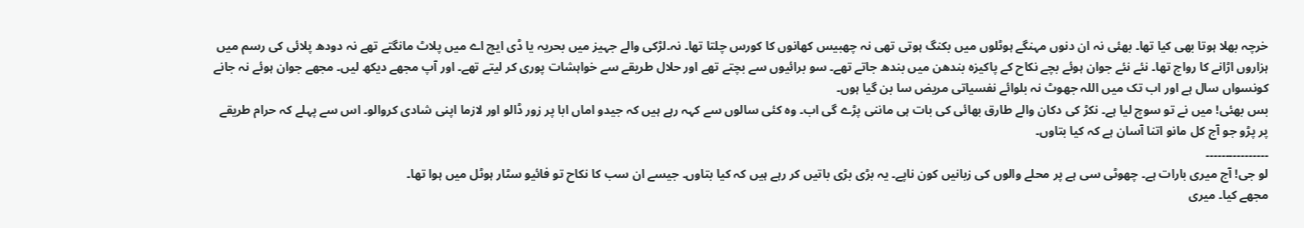خرچہ بھلا ہوتا بھی کیا تھا۔ بھئی نہ ان دنوں مہنگے ہوٹلوں میں بکنگ ہوتی تھی نہ چھبیس کھانوں کا کورس چلتا تھا۔ نہ۔لڑکی والے جہیز میں بحریہ یا ڈی ایچ اے میں پلاٹ مانگتے تھے نہ دودھ پلائی کی رسم میں ہزاروں اڑانے کا رواج تھا۔ نئے نئے جوان ہوئے بچے نکاح کے پاکیزہ بندھن میں بندھ جاتے تھے۔ سو برائیوں سے بچتے تھے اور حلال طریقے سے خواہشات پوری کر لیتے تھے۔ اور آپ مجھے دیکھ لیں۔ مجھے جوان ہوئے نہ جانے کونسواں سال ہے اور اب تک میں اللہ جھوٹ نہ بلوائے نفسیاتی مریض سا بن گیا ہوں۔
بس بھئی! میں نے تو سوچ لیا ہے۔ نکڑ کی دکان والے طارق بھائی کی بات ہی ماننی پڑے گی اب۔ وہ کئی سالوں سے کہہ رہے ہیں کہ جیدو اماں ابا پر زور ڈالو اور لازما اپنی شادی کروالو۔ اس سے پہلے کہ حرام طریقے پر پڑو جو آج کل مانو اتنا آسان ہے کہ کیا بتاوں۔
۔۔۔۔۔۔۔۔۔۔۔۔۔۔۔۔
لو جی! آج میری بارات ہے۔ چھوٹی سی ہے پر محلے والوں کی زبانیں کون ناپے۔ یہ بڑی بڑی باتیں کر رہے ہیں کہ کیا بتاوں۔ جیسے ان سب کا نکاح تو فائیو سٹار ہوٹل میں ہوا تھا۔
مجھے کیا۔ میری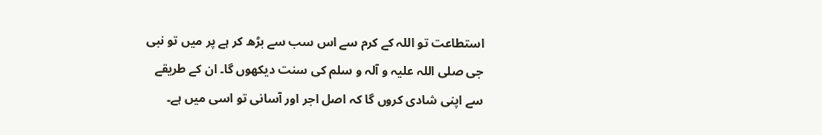استطاعت تو اللہ کے کرم سے اس سب سے بڑھ کر ہے پر میں تو نبی جی صلی اللہ علیہ و آلہ و سلم کی سنت دیکھوں گا۔ ان کے طریقے سے اپنی شادی کروں گا کہ اصل اجر اور آسانی تو اسی میں ہے۔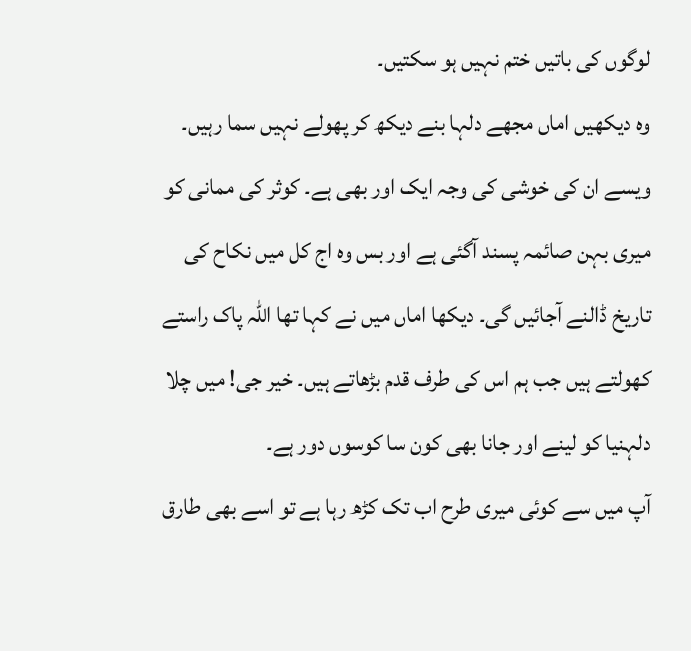لوگوں کی باتیں ختم نہیں ہو سکتیں۔
وہ دیکھیں اماں مجھے دلہا بنے دیکھ کر پھولے نہیں سما رہیں۔ ویسے ان کی خوشی کی وجہ ایک اور بھی ہے۔ کوثر کی ممانی کو میری بہن صائمہ پسند آگئی ہے اور بس وہ اج کل میں نکاح کی تاریخ ڈالنے آجائیں گی۔ دیکھا اماں میں نے کہا تھا اللہ پاک راستے کھولتے ہیں جب ہم اس کی طرف قدم بڑھاتے ہیں۔ خیر جی! میں چلا دلہنیا کو لینے اور جانا بھی کون سا کوسوں دور ہے۔
آپ میں سے کوئی میری طرح اب تک کڑھ رہا ہے تو اسے بھی طارق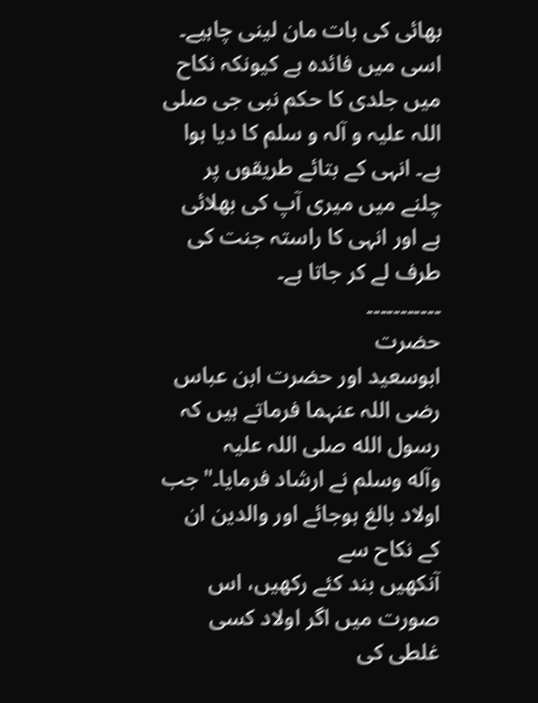بھائی کی بات مان لینی چاہیے۔ اسی میں فائدہ ہے کیونکہ نکاح میں جلدی کا حکم نبی جی صلی اللہ علیہ و آلہ و سلم کا دیا ہوا ہے۔ انہی کے بتائے طریقوں پر چلنے میں میری آپ کی بھلائی ہے اور انہی کا راستہ جنت کی طرف لے کر جاتا ہے۔
۔۔۔۔۔۔۔۔۔۔۔
حضرت
ابوسعید اور حضرت ابن عباس رضی اللہ عنہما فرماتے ہیں کہ رسول الله صلی اللہ علیہ
وآله وسلم نے ارشاد فرمایا۔"جب اولاد بالغ ہوجائے اور والدین ان کے نکاح سے
آنکھیں بند کئے رکھیں، اس صورت میں اگر اولاد کسی غلطی کی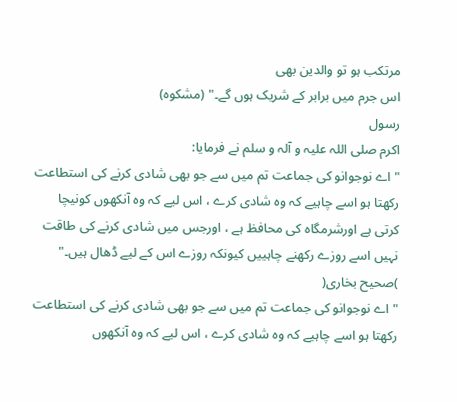مرتکب ہو تو والدین بھی
اس جرم میں برابر کے شریک ہوں گے۔" (مشکوہ)
رسول
اکرم صلی اللہ علیہ و آلہ و سلم نے فرمایا:
"اے نوجوانو کی جماعت تم میں سے جو بھی شادی کرنے کی استطاعت رکھتا ہو اسے چاہیے کہ وہ شادی کرے ، اس لیے کہ وہ آنکھوں کونیچا کرتی ہے اورشرمگاہ کی محافظ ہے ، اورجس میں شادی کرنے کی طاقت نہيں اسے روزے رکھنے چاہییں کیونکہ روزے اس کے لیے ڈھال ہیں۔"
)صحیح بخاری(
"اے نوجوانو کی جماعت تم میں سے جو بھی شادی کرنے کی استطاعت رکھتا ہو اسے چاہیے کہ وہ شادی کرے ، اس لیے کہ وہ آنکھوں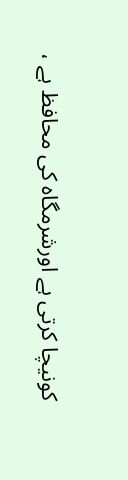کونیچا کرتی ہے اورشرمگاہ کی محافظ ہے ،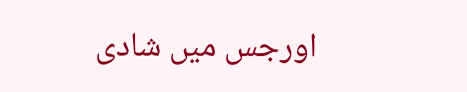اورجس میں شادی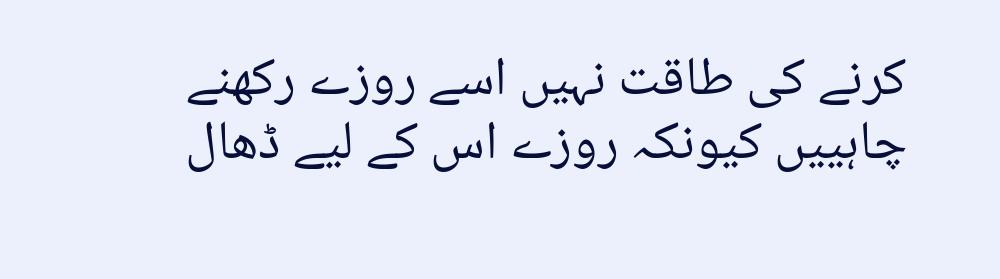کرنے کی طاقت نہيں اسے روزے رکھنے چاہییں کیونکہ روزے اس کے لیے ڈھال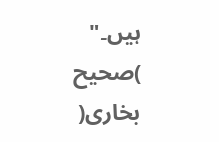ہیں۔"
)صحیح بخاری(